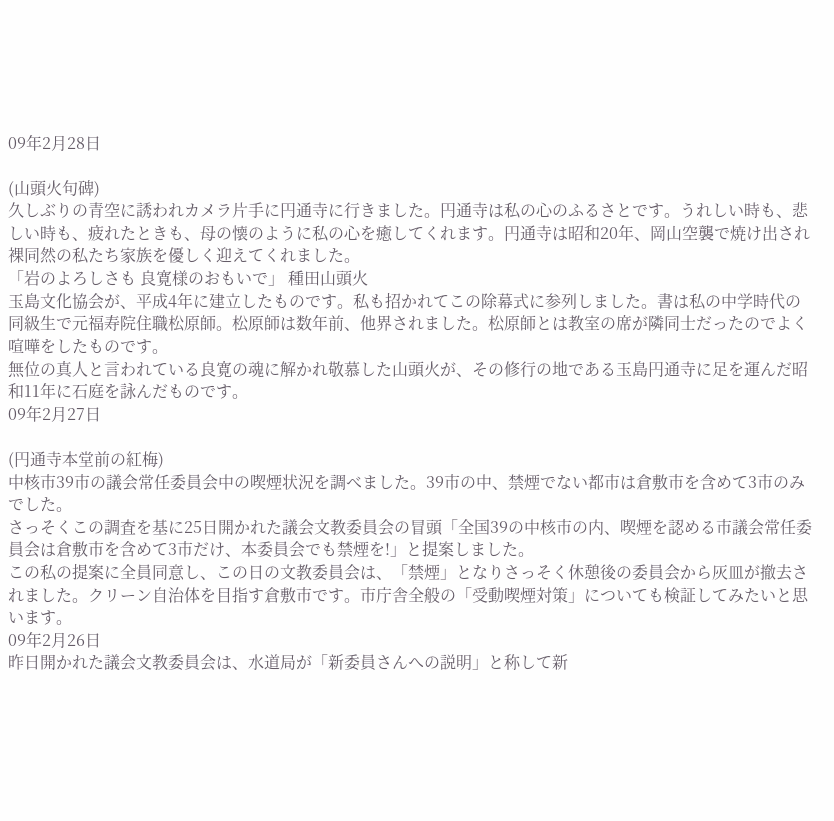09年2月28日

(山頭火句碑)
久しぶりの青空に誘われカメラ片手に円通寺に行きました。円通寺は私の心のふるさとです。うれしい時も、悲しい時も、疲れたときも、母の懐のように私の心を癒してくれます。円通寺は昭和20年、岡山空襲で焼け出され裸同然の私たち家族を優しく迎えてくれました。
「岩のよろしさも 良寛様のおもいで」 種田山頭火
玉島文化協会が、平成4年に建立したものです。私も招かれてこの除幕式に参列しました。書は私の中学時代の同級生で元福寿院住職松原師。松原師は数年前、他界されました。松原師とは教室の席が隣同士だったのでよく喧嘩をしたものです。
無位の真人と言われている良寛の魂に解かれ敬慕した山頭火が、その修行の地である玉島円通寺に足を運んだ昭和11年に石庭を詠んだものです。
09年2月27日

(円通寺本堂前の紅梅)
中核市39市の議会常任委員会中の喫煙状況を調べました。39市の中、禁煙でない都市は倉敷市を含めて3市のみでした。
さっそくこの調査を基に25日開かれた議会文教委員会の冒頭「全国39の中核市の内、喫煙を認める市議会常任委員会は倉敷市を含めて3市だけ、本委員会でも禁煙を!」と提案しました。
この私の提案に全員同意し、この日の文教委員会は、「禁煙」となりさっそく休憩後の委員会から灰皿が撤去されました。クリーン自治体を目指す倉敷市です。市庁舎全般の「受動喫煙対策」についても検証してみたいと思います。
09年2月26日
昨日開かれた議会文教委員会は、水道局が「新委員さんへの説明」と称して新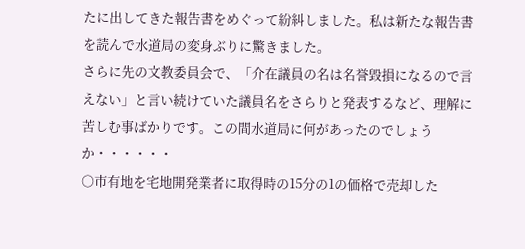たに出してきた報告書をめぐって紛糾しました。私は新たな報告書を読んで水道局の変身ぶりに驚きました。
さらに先の文教委員会で、「介在議員の名は名誉毀損になるので言えない」と言い続けていた議員名をさらりと発表するなど、理解に苦しむ事ばかりです。この間水道局に何があったのでしょうか・・・・・・
○市有地を宅地開発業者に取得時の15分の1の価格で売却した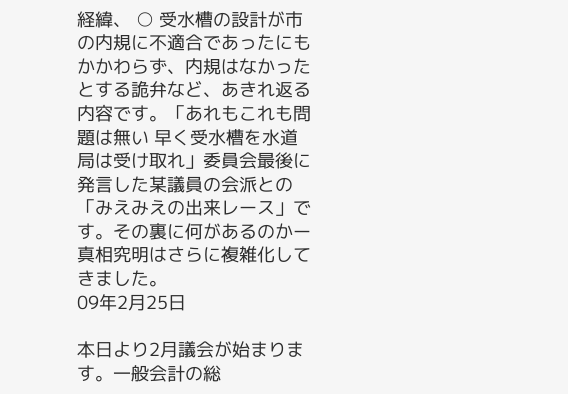経緯、 ○ 受水槽の設計が市の内規に不適合であったにもかかわらず、内規はなかったとする詭弁など、あきれ返る内容です。「あれもこれも問題は無い 早く受水槽を水道局は受け取れ」委員会最後に発言した某議員の会派との「みえみえの出来レース」です。その裏に何があるのかー真相究明はさらに複雑化してきました。
09年2月25日

本日より2月議会が始まります。一般会計の総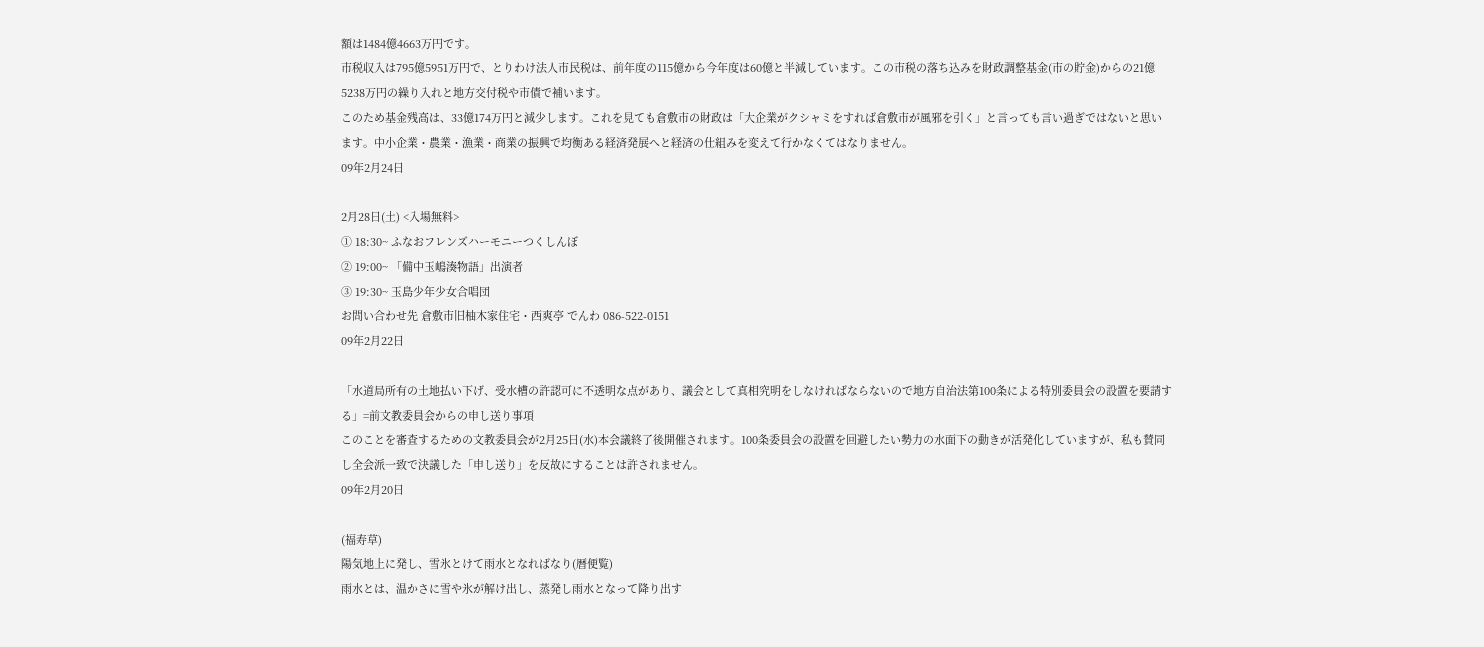額は1484億4663万円です。
市税収入は795億5951万円で、とりわけ法人市民税は、前年度の115億から今年度は60億と半減しています。この市税の落ち込みを財政調整基金(市の貯金)からの21億5238万円の繰り入れと地方交付税や市債で補います。
このため基金残高は、33億174万円と減少します。これを見ても倉敷市の財政は「大企業がクシャミをすれば倉敷市が風邪を引く」と言っても言い過ぎではないと思います。中小企業・農業・漁業・商業の振興で均衡ある経済発展へと経済の仕組みを変えて行かなくてはなりません。
09年2月24日

2月28日(土) <入場無料>
① 18:30~ ふなおフレンズハーモニーつくしんぼ
② 19:00~ 「備中玉嶋湊物語」出演者
③ 19:30~ 玉島少年少女合唱団
お問い合わせ先 倉敷市旧柚木家住宅・西爽亭 でんわ 086-522-0151
09年2月22日

「水道局所有の土地払い下げ、受水槽の許認可に不透明な点があり、議会として真相究明をしなければならないので地方自治法第100条による特別委員会の設置を要請する」=前文教委員会からの申し送り事項
このことを審査するための文教委員会が2月25日(水)本会議終了後開催されます。100条委員会の設置を回避したい勢力の水面下の動きが活発化していますが、私も賛同し全会派一致で決議した「申し送り」を反故にすることは許されません。
09年2月20日

(福寿草)
陽気地上に発し、雪氷とけて雨水となればなり(暦便覧)
雨水とは、温かさに雪や氷が解け出し、蒸発し雨水となって降り出す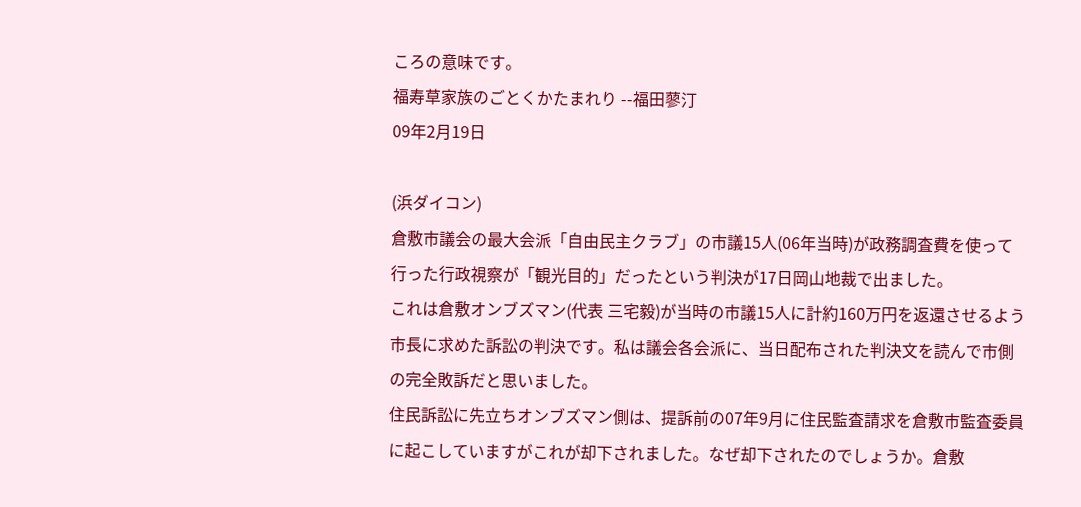ころの意味です。
福寿草家族のごとくかたまれり --福田蓼汀
09年2月19日

(浜ダイコン)
倉敷市議会の最大会派「自由民主クラブ」の市議15人(06年当時)が政務調査費を使って行った行政視察が「観光目的」だったという判決が17日岡山地裁で出ました。
これは倉敷オンブズマン(代表 三宅毅)が当時の市議15人に計約160万円を返還させるよう市長に求めた訴訟の判決です。私は議会各会派に、当日配布された判決文を読んで市側の完全敗訴だと思いました。
住民訴訟に先立ちオンブズマン側は、提訴前の07年9月に住民監査請求を倉敷市監査委員に起こしていますがこれが却下されました。なぜ却下されたのでしょうか。倉敷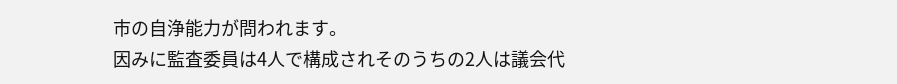市の自浄能力が問われます。
因みに監査委員は4人で構成されそのうちの2人は議会代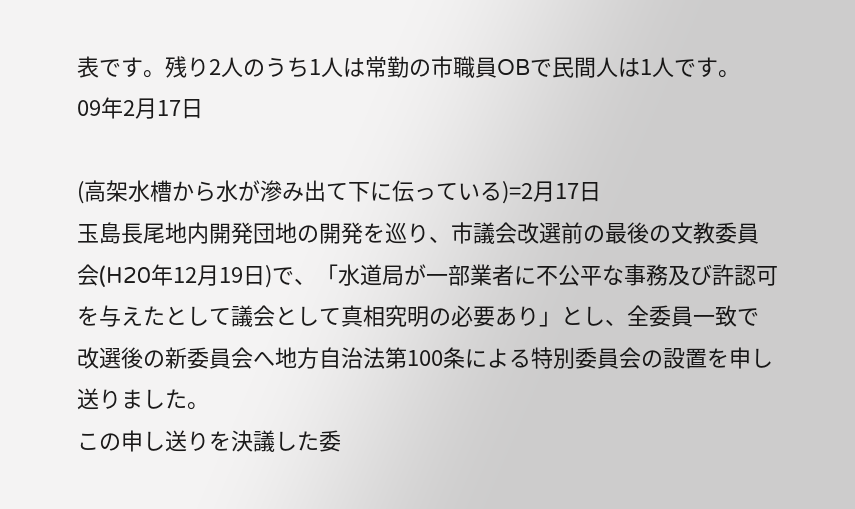表です。残り2人のうち1人は常勤の市職員OBで民間人は1人です。
09年2月17日

(高架水槽から水が滲み出て下に伝っている)=2月17日
玉島長尾地内開発団地の開発を巡り、市議会改選前の最後の文教委員会(H20年12月19日)で、「水道局が一部業者に不公平な事務及び許認可を与えたとして議会として真相究明の必要あり」とし、全委員一致で改選後の新委員会へ地方自治法第100条による特別委員会の設置を申し送りました。
この申し送りを決議した委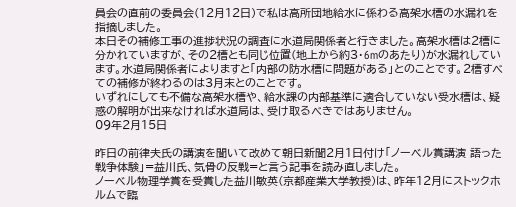員会の直前の委員会(12月12日)で私は高所団地給水に係わる高架水槽の水漏れを指摘しました。
本日その補修工事の進捗状況の調査に水道局関係者と行きました。高架水槽は2槽に分かれていますが、その2槽とも同じ位置(地上から約3・6mのあたり)が水漏れしています。水道局関係者によりますと「内部の防水槽に問題がある」とのことです。2槽すべての補修が終わるのは3月末とのことです。
いずれにしても不備な高架水槽や、給水課の内部基準に適合していない受水槽は、疑惑の解明が出来なければ水道局は、受け取るべきではありません。
09年2月15日

昨日の前律夫氏の講演を聞いて改めて朝日新聞2月1日付け「ノーベル賞講演 語った戦争体験」=益川氏、気骨の反戦=と言う記事を読み直しました。
ノーベル物理学賞を受賞した益川敏英(京都産業大学教授)は、昨年12月にストックホルムで臨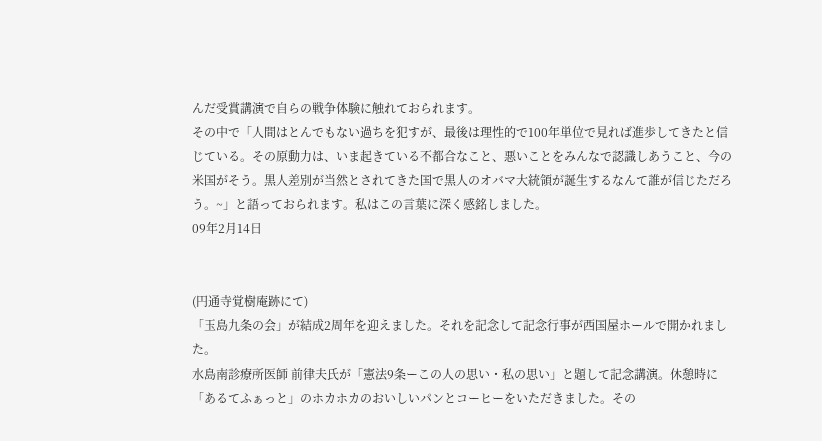んだ受賞講演で自らの戦争体験に触れておられます。
その中で「人間はとんでもない過ちを犯すが、最後は理性的で100年単位で見れば進歩してきたと信じている。その原動力は、いま起きている不都合なこと、悪いことをみんなで認識しあうこと、今の米国がそう。黒人差別が当然とされてきた国で黒人のオバマ大統領が誕生するなんて誰が信じただろう。~」と語っておられます。私はこの言葉に深く感銘しました。
09年2月14日


(円通寺覚樹庵跡にて)
「玉島九条の会」が結成2周年を迎えました。それを記念して記念行事が西国屋ホールで開かれました。
水島南診療所医師 前律夫氏が「憲法9条ーこの人の思い・私の思い」と題して記念講演。休憩時に「あるてふぁっと」のホカホカのおいしいパンとコーヒーをいただきました。その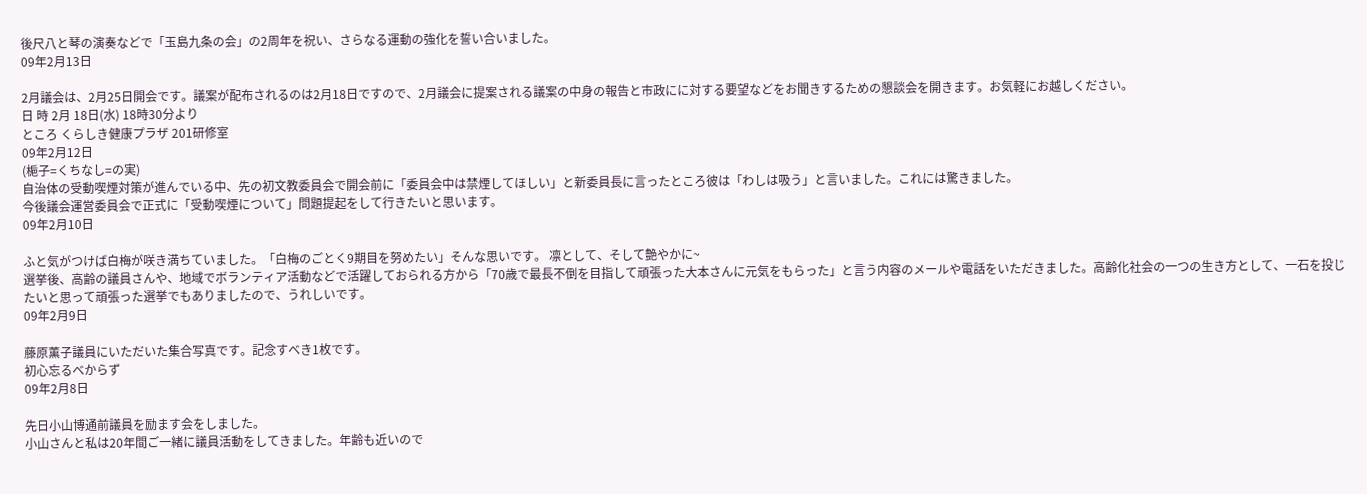後尺八と琴の演奏などで「玉島九条の会」の2周年を祝い、さらなる運動の強化を誓い合いました。
09年2月13日

2月議会は、2月25日開会です。議案が配布されるのは2月18日ですので、2月議会に提案される議案の中身の報告と市政にに対する要望などをお聞きするための懇談会を開きます。お気軽にお越しください。
日 時 2月 18日(水) 18時30分より
ところ くらしき健康プラザ 201研修室
09年2月12日
(梔子=くちなし=の実)
自治体の受動喫煙対策が進んでいる中、先の初文教委員会で開会前に「委員会中は禁煙してほしい」と新委員長に言ったところ彼は「わしは吸う」と言いました。これには驚きました。
今後議会運営委員会で正式に「受動喫煙について」問題提起をして行きたいと思います。
09年2月10日

ふと気がつけば白梅が咲き満ちていました。「白梅のごとく9期目を努めたい」そんな思いです。 凛として、そして艶やかに~
選挙後、高齢の議員さんや、地域でボランティア活動などで活躍しておられる方から「70歳で最長不倒を目指して頑張った大本さんに元気をもらった」と言う内容のメールや電話をいただきました。高齢化社会の一つの生き方として、一石を投じたいと思って頑張った選挙でもありましたので、うれしいです。
09年2月9日

藤原薫子議員にいただいた集合写真です。記念すべき1枚です。
初心忘るべからず
09年2月8日

先日小山博通前議員を励ます会をしました。
小山さんと私は20年間ご一緒に議員活動をしてきました。年齢も近いので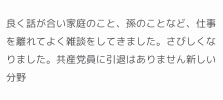良く話が合い家庭のこと、孫のことなど、仕事を離れてよく雑談をしてきました。さびしくなりました。共産党員に引退はありません新しい分野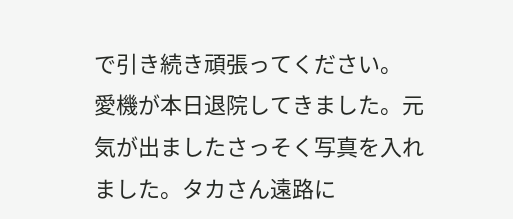で引き続き頑張ってください。
愛機が本日退院してきました。元気が出ましたさっそく写真を入れました。タカさん遠路に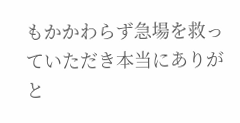もかかわらず急場を救っていただき本当にありがと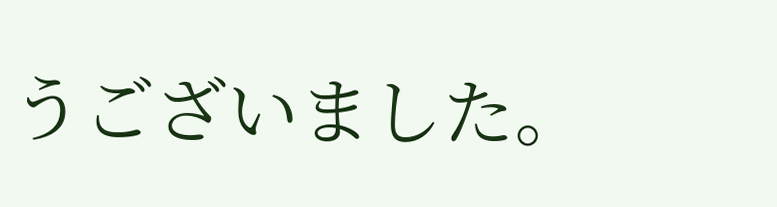うございました。